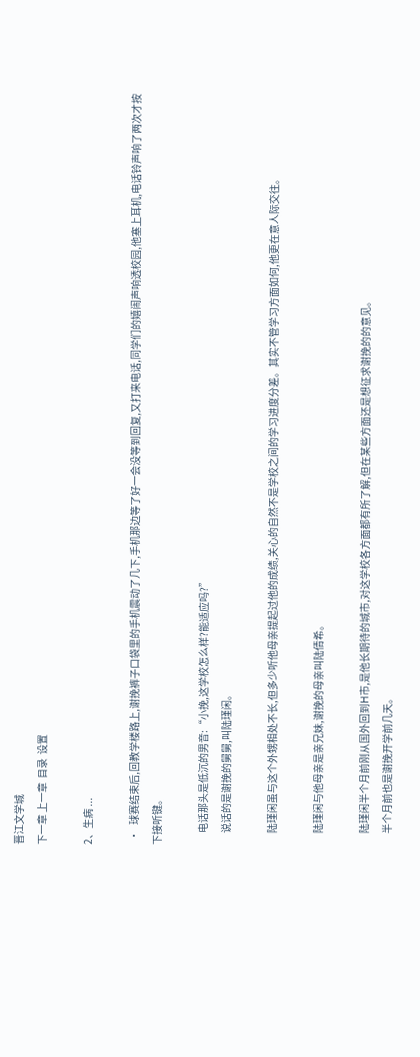晋江文学城
下一章 上一章  目录  设置

2、生病 ...

  •   球赛结束后,回教学楼路上,谢挽裤子口袋里的手机震动了几下,手机那边等了好一会没等到回复,又打来电话,同学们的嬉闹声响透校园,他塞上耳机,电话铃声响了两次才按下接听键。

      电话那头是低沉的男音:“小挽,这学校怎么样?能适应吗?”
      说话的是谢挽的舅舅,叫陆瑾闲。

      陆瑾闲虽与这个外甥相处不长,但多少听他母亲提起过他的成绩,关心的自然不是学校之间的学习进度分差。其实不管学习方面如何,他更在意人际交往。

      陆瑾闲与他母亲是亲兄妹,谢挽的母亲叫陆倩希。

      陆瑾闲半个月前刚从国外回到H市,是他长期待的城市,对这学校各方面都有所了解,但在某些方面还是想征求谢挽的的意见。
      半个月前也是谢挽开学前几天。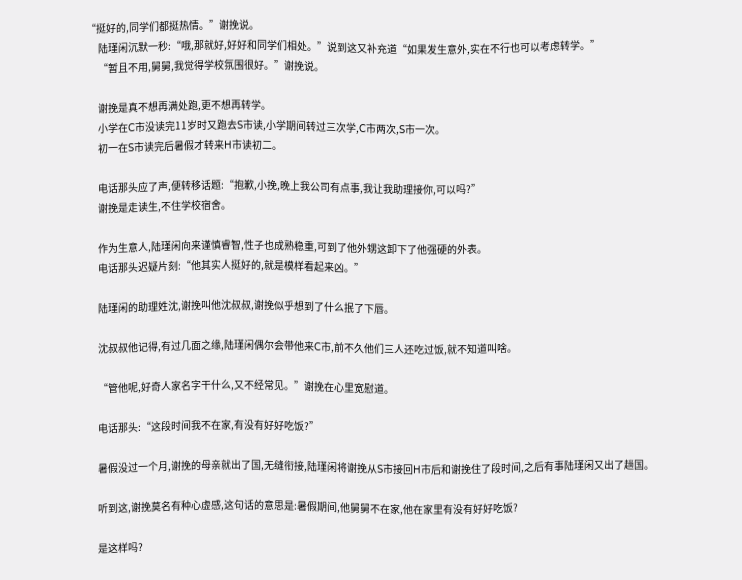“挺好的,同学们都挺热情。”谢挽说。
      陆瑾闲沉默一秒:“哦,那就好,好好和同学们相处。”说到这又补充道“如果发生意外,实在不行也可以考虑转学。”
      “暂且不用,舅舅,我觉得学校氛围很好。”谢挽说。

      谢挽是真不想再满处跑,更不想再转学。
      小学在C市没读完11岁时又跑去S市读,小学期间转过三次学,C市两次,S市一次。
      初一在S市读完后暑假才转来H市读初二。

      电话那头应了声,便转移话题:“抱歉,小挽,晚上我公司有点事,我让我助理接你,可以吗?”
      谢挽是走读生,不住学校宿舍。

      作为生意人,陆瑾闲向来谨慎睿智,性子也成熟稳重,可到了他外甥这卸下了他强硬的外表。
      电话那头迟疑片刻:“他其实人挺好的,就是模样看起来凶。”

      陆瑾闲的助理姓沈,谢挽叫他沈叔叔,谢挽似乎想到了什么抿了下唇。

      沈叔叔他记得,有过几面之缘,陆瑾闲偶尔会带他来C市,前不久他们三人还吃过饭,就不知道叫啥。

      “管他呢,好奇人家名字干什么,又不经常见。”谢挽在心里宽慰道。

      电话那头:“这段时间我不在家,有没有好好吃饭?”

      暑假没过一个月,谢挽的母亲就出了国,无缝衔接,陆瑾闲将谢挽从S市接回H市后和谢挽住了段时间,之后有事陆瑾闲又出了趟国。

      听到这,谢挽莫名有种心虚感,这句话的意思是:暑假期间,他舅舅不在家,他在家里有没有好好吃饭?

      是这样吗?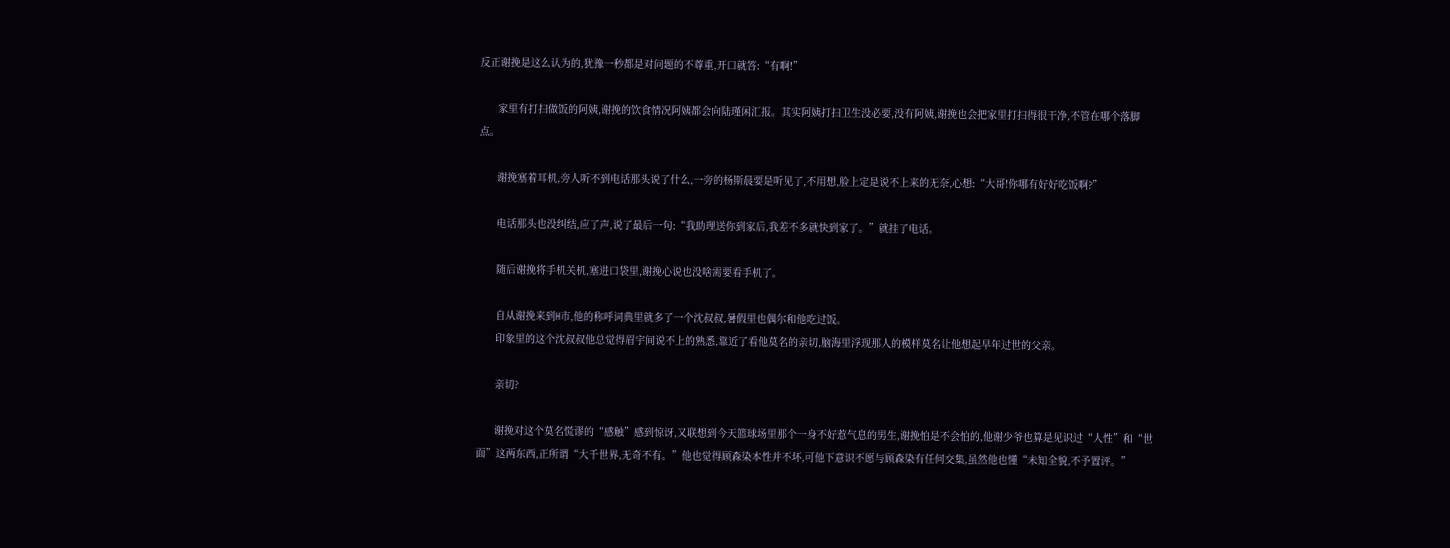反正谢挽是这么认为的,犹豫一秒都是对问题的不尊重,开口就答:“有啊!”

      家里有打扫做饭的阿姨,谢挽的饮食情况阿姨都会向陆瑾闲汇报。其实阿姨打扫卫生没必要,没有阿姨,谢挽也会把家里打扫得很干净,不管在哪个落脚点。

      谢挽塞着耳机,旁人听不到电话那头说了什么,一旁的杨斯晨要是听见了,不用想,脸上定是说不上来的无奈,心想:“大哥!你哪有好好吃饭啊?”

      电话那头也没纠结,应了声,说了最后一句:“我助理送你到家后,我差不多就快到家了。”就挂了电话。

      随后谢挽将手机关机,塞进口袋里,谢挽心说也没啥需要看手机了。

      自从谢挽来到H市,他的称呼词典里就多了一个沈叔叔,暑假里也偶尔和他吃过饭。
      印象里的这个沈叔叔他总觉得眉宇间说不上的熟悉,靠近了看他莫名的亲切,脑海里浮现那人的模样莫名让他想起早年过世的父亲。

      亲切?

      谢挽对这个莫名慌谬的“感触”感到惊讶,又联想到今天篮球场里那个一身不好惹气息的男生,谢挽怕是不会怕的,他谢少爷也算是见识过“人性”和“世面”这两东西,正所谓“大千世界,无奇不有。”他也觉得顾森染本性并不坏,可他下意识不愿与顾森染有任何交集,虽然他也懂“未知全貌,不予置评。”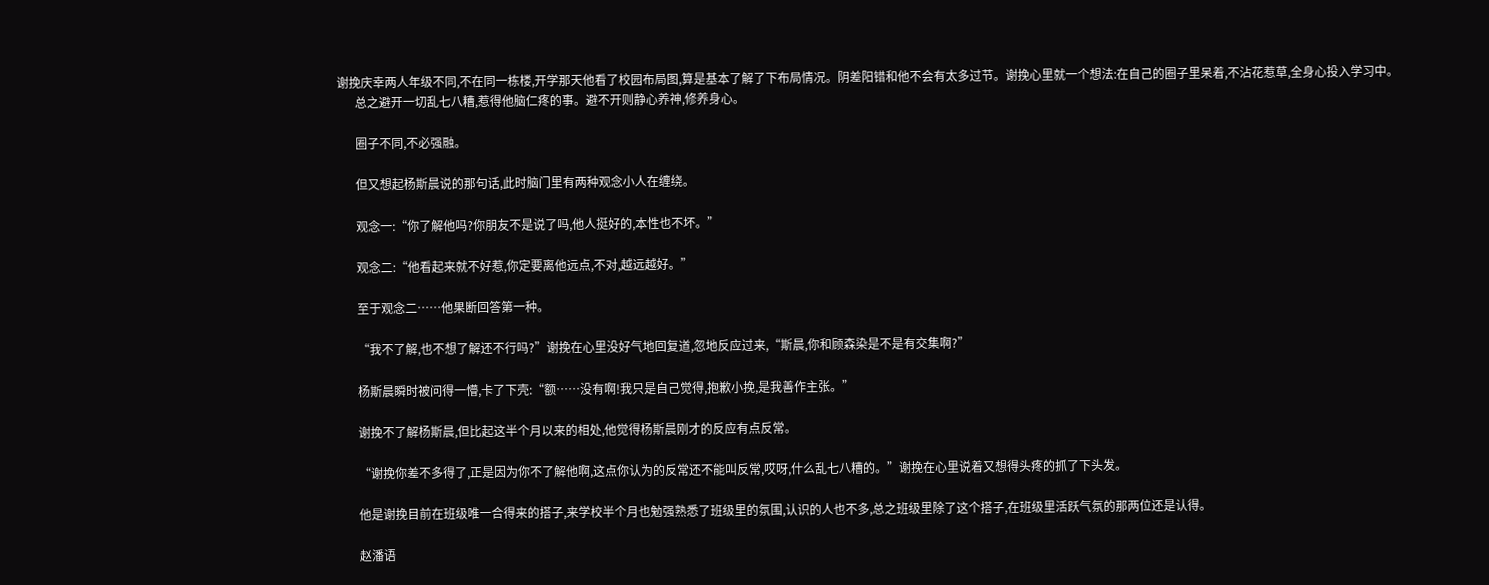谢挽庆幸两人年级不同,不在同一栋楼,开学那天他看了校园布局图,算是基本了解了下布局情况。阴差阳错和他不会有太多过节。谢挽心里就一个想法:在自己的圈子里呆着,不沾花惹草,全身心投入学习中。
      总之避开一切乱七八糟,惹得他脑仁疼的事。避不开则静心养神,修养身心。

      圈子不同,不必强融。

      但又想起杨斯晨说的那句话,此时脑门里有两种观念小人在缠绕。

      观念一:“你了解他吗?你朋友不是说了吗,他人挺好的,本性也不坏。”

      观念二:“他看起来就不好惹,你定要离他远点,不对,越远越好。”

      至于观念二……他果断回答第一种。

      “我不了解,也不想了解还不行吗?”谢挽在心里没好气地回复道,忽地反应过来,“斯晨,你和顾森染是不是有交集啊?”

      杨斯晨瞬时被问得一懵,卡了下壳:“额……没有啊!我只是自己觉得,抱歉小挽,是我善作主张。”

      谢挽不了解杨斯晨,但比起这半个月以来的相处,他觉得杨斯晨刚才的反应有点反常。

      “谢挽你差不多得了,正是因为你不了解他啊,这点你认为的反常还不能叫反常,哎呀,什么乱七八糟的。”谢挽在心里说着又想得头疼的抓了下头发。

      他是谢挽目前在班级唯一合得来的搭子,来学校半个月也勉强熟悉了班级里的氛围,认识的人也不多,总之班级里除了这个搭子,在班级里活跃气氛的那两位还是认得。

      赵潘语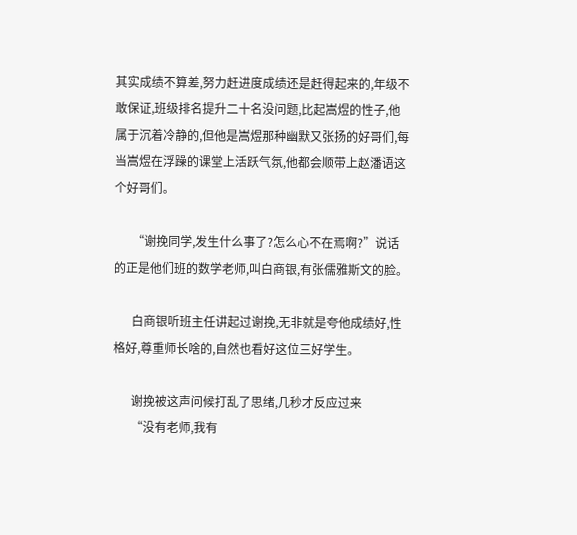其实成绩不算差,努力赶进度成绩还是赶得起来的,年级不敢保证,班级排名提升二十名没问题,比起嵩煜的性子,他属于沉着冷静的,但他是嵩煜那种幽默又张扬的好哥们,每当嵩煜在浮躁的课堂上活跃气氛,他都会顺带上赵潘语这个好哥们。

      “谢挽同学,发生什么事了?怎么心不在焉啊?”说话的正是他们班的数学老师,叫白商银,有张儒雅斯文的脸。

      白商银听班主任讲起过谢挽,无非就是夸他成绩好,性格好,尊重师长啥的,自然也看好这位三好学生。

      谢挽被这声问候打乱了思绪,几秒才反应过来
      “没有老师,我有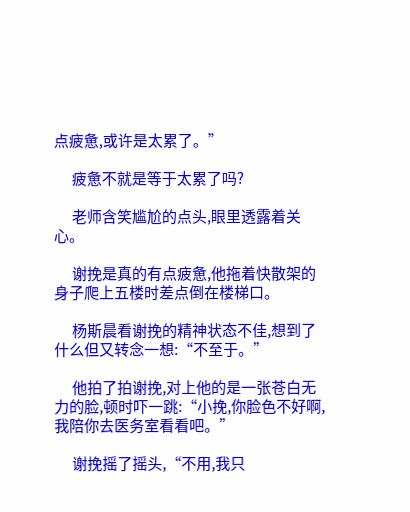点疲惫,或许是太累了。”

      疲惫不就是等于太累了吗?

      老师含笑尴尬的点头,眼里透露着关心。

      谢挽是真的有点疲惫,他拖着快散架的身子爬上五楼时差点倒在楼梯口。

      杨斯晨看谢挽的精神状态不佳,想到了什么但又转念一想:“不至于。”

      他拍了拍谢挽,对上他的是一张苍白无力的脸,顿时吓一跳:“小挽,你脸色不好啊,我陪你去医务室看看吧。”

      谢挽摇了摇头,“不用,我只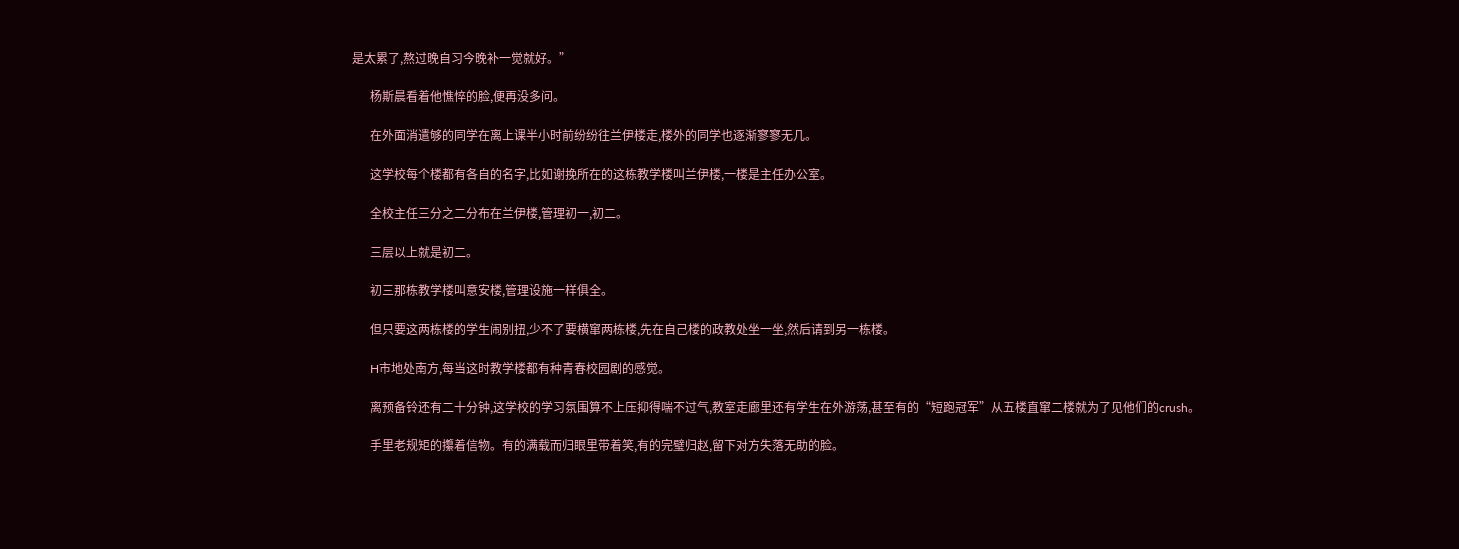是太累了,熬过晚自习今晚补一觉就好。”

      杨斯晨看着他憔悴的脸,便再没多问。

      在外面消遣够的同学在离上课半小时前纷纷往兰伊楼走,楼外的同学也逐渐寥寥无几。

      这学校每个楼都有各自的名字,比如谢挽所在的这栋教学楼叫兰伊楼,一楼是主任办公室。

      全校主任三分之二分布在兰伊楼,管理初一,初二。

      三层以上就是初二。

      初三那栋教学楼叫意安楼,管理设施一样俱全。

      但只要这两栋楼的学生闹别扭,少不了要横窜两栋楼,先在自己楼的政教处坐一坐,然后请到另一栋楼。

      H市地处南方,每当这时教学楼都有种青春校园剧的感觉。

      离预备铃还有二十分钟,这学校的学习氛围算不上压抑得喘不过气,教室走廊里还有学生在外游荡,甚至有的“短跑冠军”从五楼直窜二楼就为了见他们的crush。

      手里老规矩的攥着信物。有的满载而归眼里带着笑,有的完璧归赵,留下对方失落无助的脸。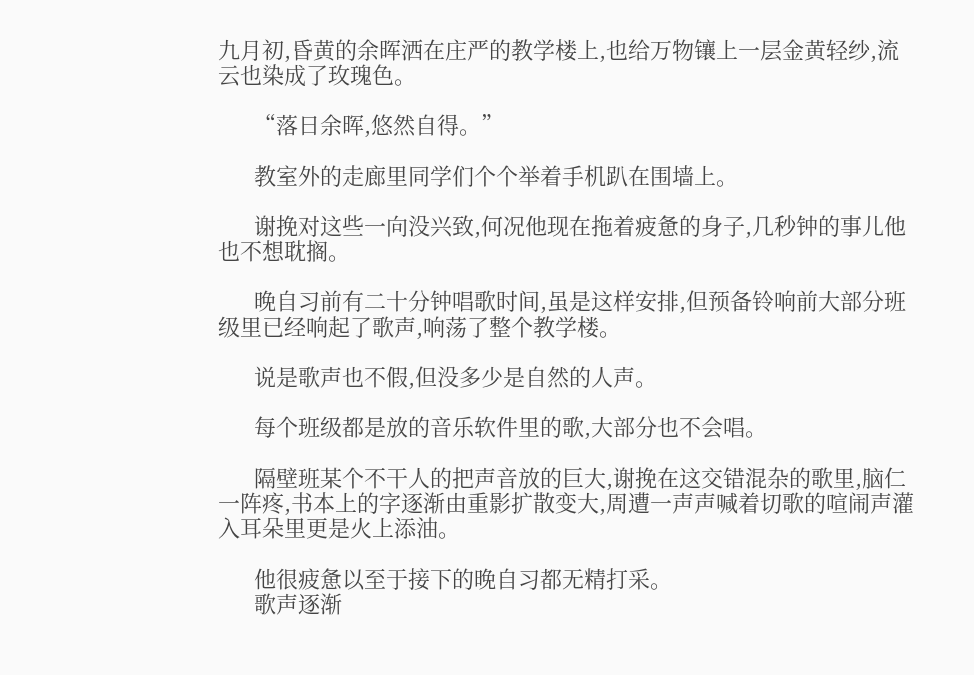九月初,昏黄的余晖洒在庄严的教学楼上,也给万物镶上一层金黄轻纱,流云也染成了玫瑰色。

      “落日余晖,悠然自得。”

      教室外的走廊里同学们个个举着手机趴在围墙上。

      谢挽对这些一向没兴致,何况他现在拖着疲惫的身子,几秒钟的事儿他也不想耽搁。

      晚自习前有二十分钟唱歌时间,虽是这样安排,但预备铃响前大部分班级里已经响起了歌声,响荡了整个教学楼。

      说是歌声也不假,但没多少是自然的人声。

      每个班级都是放的音乐软件里的歌,大部分也不会唱。

      隔壁班某个不干人的把声音放的巨大,谢挽在这交错混杂的歌里,脑仁一阵疼,书本上的字逐渐由重影扩散变大,周遭一声声喊着切歌的喧闹声灌入耳朵里更是火上添油。

      他很疲惫以至于接下的晚自习都无精打采。
      歌声逐渐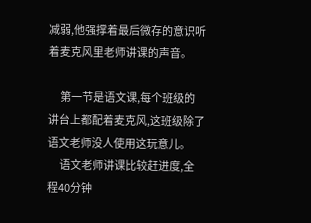减弱,他强撑着最后微存的意识听着麦克风里老师讲课的声音。

      第一节是语文课,每个班级的讲台上都配着麦克风,这班级除了语文老师没人使用这玩意儿。
      语文老师讲课比较赶进度,全程40分钟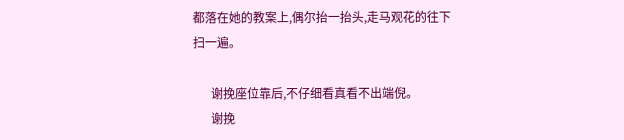都落在她的教案上,偶尔抬一抬头,走马观花的往下扫一遍。

      谢挽座位靠后,不仔细看真看不出端倪。
      谢挽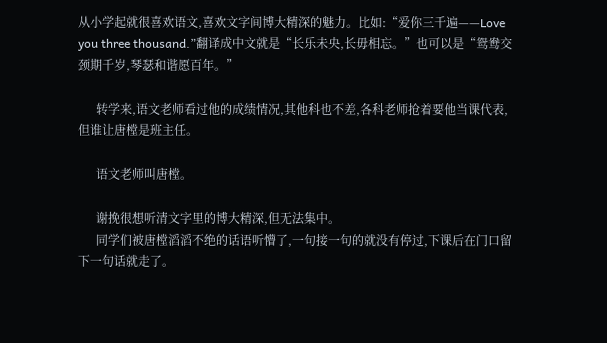从小学起就很喜欢语文,喜欢文字间博大精深的魅力。比如:“爱你三千遍——Love you three thousand.”翻译成中文就是“长乐未央,长毋相忘。”也可以是“鸳鸯交颈期千岁,琴瑟和谐愿百年。”

      转学来,语文老师看过他的成绩情况,其他科也不差,各科老师抢着要他当课代表,但谁让唐樘是班主任。

      语文老师叫唐樘。

      谢挽很想听清文字里的博大精深,但无法集中。
      同学们被唐樘滔滔不绝的话语听懵了,一句接一句的就没有停过,下课后在门口留下一句话就走了。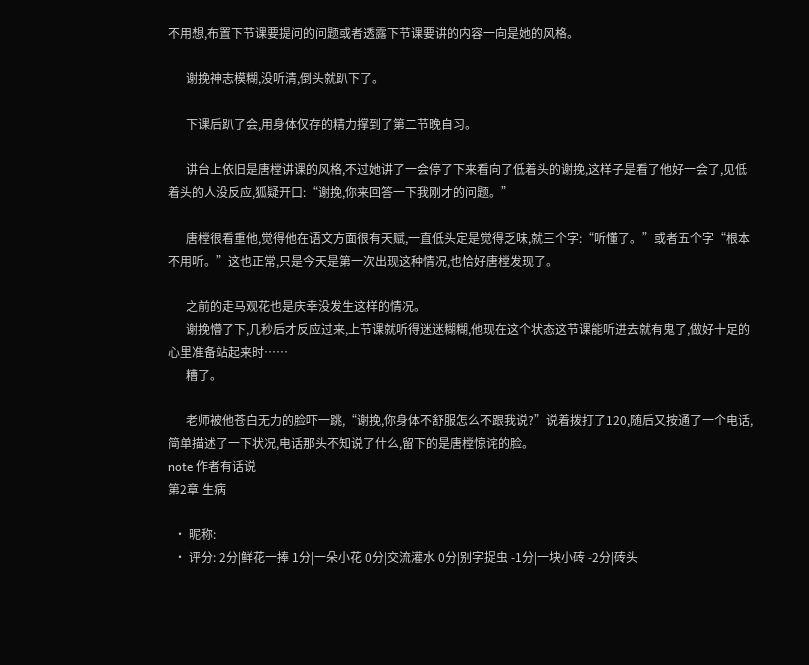不用想,布置下节课要提问的问题或者透露下节课要讲的内容一向是她的风格。

      谢挽神志模糊,没听清,倒头就趴下了。

      下课后趴了会,用身体仅存的精力撑到了第二节晚自习。

      讲台上依旧是唐樘讲课的风格,不过她讲了一会停了下来看向了低着头的谢挽,这样子是看了他好一会了,见低着头的人没反应,狐疑开口:“谢挽,你来回答一下我刚才的问题。”

      唐樘很看重他,觉得他在语文方面很有天赋,一直低头定是觉得乏味,就三个字:“听懂了。”或者五个字“根本不用听。”这也正常,只是今天是第一次出现这种情况,也恰好唐樘发现了。

      之前的走马观花也是庆幸没发生这样的情况。
      谢挽懵了下,几秒后才反应过来,上节课就听得迷迷糊糊,他现在这个状态这节课能听进去就有鬼了,做好十足的心里准备站起来时……
      糟了。

      老师被他苍白无力的脸吓一跳,“谢挽,你身体不舒服怎么不跟我说?”说着拨打了120,随后又按通了一个电话,简单描述了一下状况,电话那头不知说了什么,留下的是唐樘惊诧的脸。
note 作者有话说
第2章 生病

  • 昵称:
  • 评分: 2分|鲜花一捧 1分|一朵小花 0分|交流灌水 0分|别字捉虫 -1分|一块小砖 -2分|砖头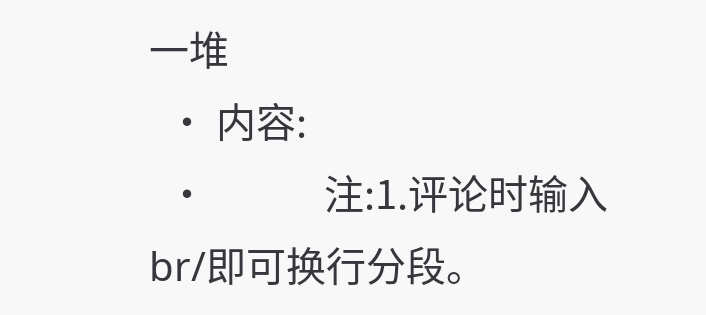一堆
  • 内容:
  •             注:1.评论时输入br/即可换行分段。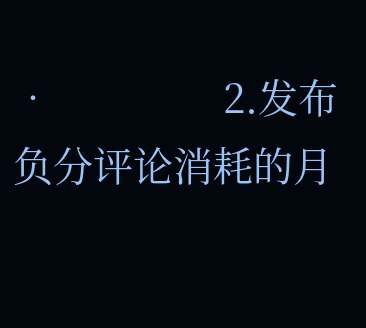•                 2.发布负分评论消耗的月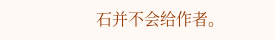石并不会给作者。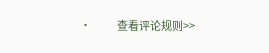•             查看评论规则>>